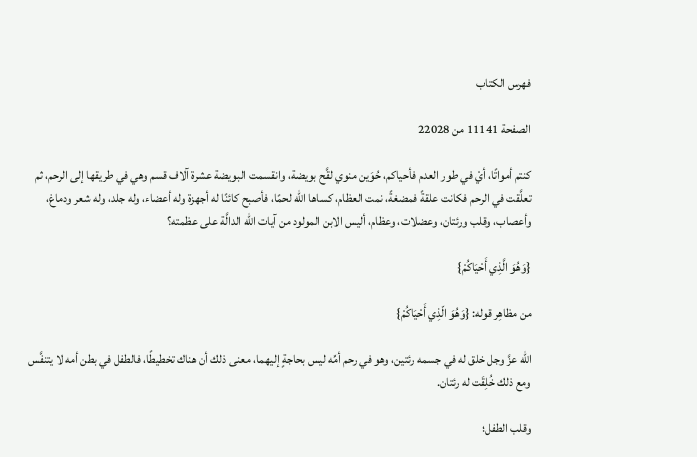فهرس الكتاب

الصفحة 11141 من 22028

كنتم أمواتًا، أيْ في طور العدم فأحياكم، حُوَين منوي لقَّح بويضة، وانقسمت البويضة عشرة آلاف قسم وهي في طريقها إلى الرحم، ثم تعلَّقت في الرحم فكانت علقةً فمضغةً، نمت العظام، كساها الله لحمًا، فأصبح كائنًا له أجهزة وله أعضاء، وله جلد، وله شعر ودماغ، وأعصاب، وقلب ورئتان، وعضلات، وعظام، أليس الابن المولود من آيات الله الدالَّة على عظمته؟

{وَهُوَ الَّذِي أَحْيَاكُمْ}

من مظاهِر قوله: {وَهُوَ الّذِي أَحْيَاكُمْ}

الله عزَّ وجل خلق له في جسمه رئتين، وهو في رحم أمِّه ليس بحاجةٍ إليهما، معنى ذلك أن هناك تخطيطًا، فالطفل في بطن أمه لا يتنفَّس ومع ذلك خُلِقَت له رئتان.

وقلب الطفل؛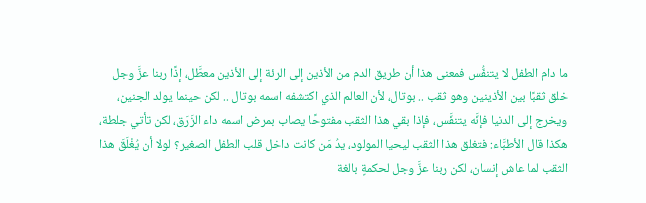ما دام الطفل لا يتنفُّس فمعنى هذا أن طريق الدم من الأذين إلى الرئة إلى الأذين معطَّل، إذًا ربنا عزَّ وجل خلق ثقبًا بين الأذينين وهو ثقب .. بوتال، لأن العالم الذي اكتشفه اسمه بوتال .. لكن حينما يولد الجنين، ويخرج إلى الدنيا فإنَّه يتنفَّس، فإذا بقي هذا الثقب مفتوحًا يصاب بمرض اسمه داء الزَرَق، لكن تأتي جلطة، هكذا قال الأطبَّاء: فتغلق هذا الثقب ليحيا المولود، يدُ مَن كانت داخل قلب الطفل الصغير؟ لولا أن يُغْلَقَ هذا الثقب لما عاش إنسان، لكن ربنا عزَّ وجل لحكمةٍ بالغة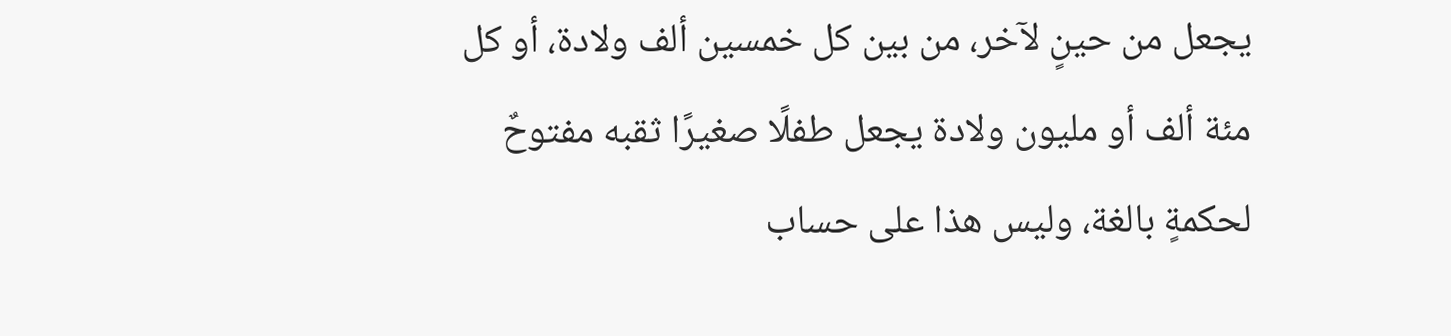يجعل من حينٍ لآخر، من بين كل خمسين ألف ولادة، أو كل مئة ألف أو مليون ولادة يجعل طفلًا صغيرًا ثقبه مفتوحٌ لحكمةٍ بالغة، وليس هذا على حساب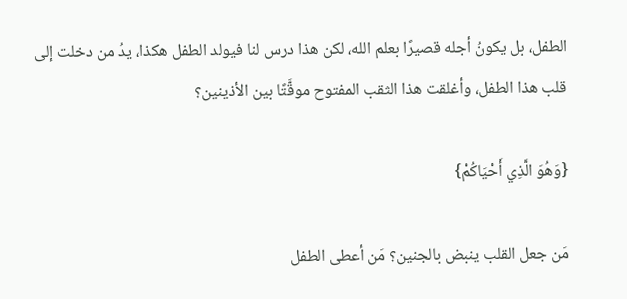الطفل، بل يكونُ أجله قصيرًا بعلم الله، لكن هذا درس لنا فيولد الطفل هكذا، يدُ من دخلت إلى قلب هذا الطفل، وأغلقت هذا الثقب المفتوح موقَّتًا بين الأذينين؟

{وَهُوَ الَّذِي أَحْيَاكُمْ}

مَن جعل القلب ينبض بالجنين؟ مَن أعطى الطفل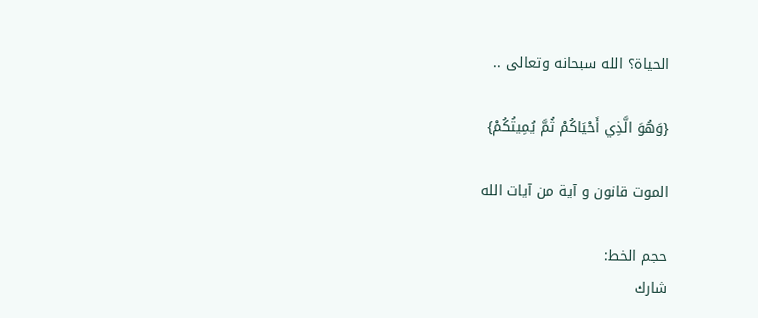الحياة؟ الله سبحانه وتعالى ..

{وَهُوَ الَّذِي أَحْيَاكُمْ ثُمَّ يُمِيتُكُمْ}

الموت قانون و آية من آيات الله

حجم الخط:
شارك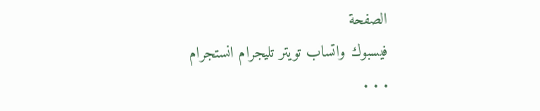الصفحة
فيسبوك واتساب تويتر تليجرام انستجرام
. . .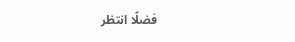فضلًا انتظر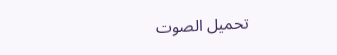تحميل الصوت